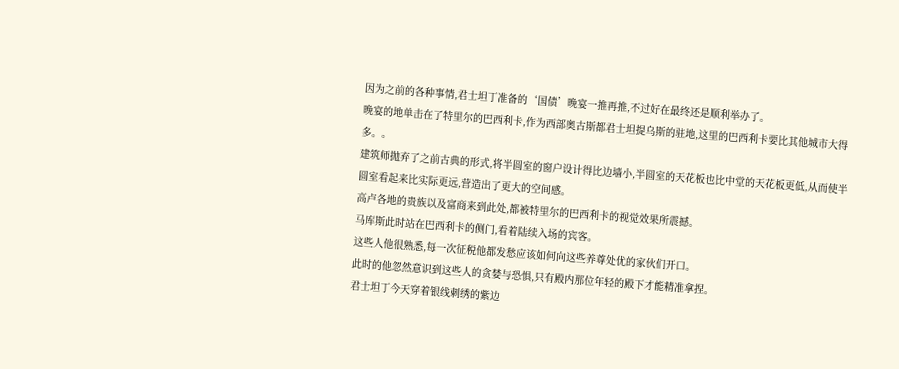因为之前的各种事情,君士坦丁准备的‘国债’晚宴一推再推,不过好在最终还是顺利举办了。
晚宴的地单击在了特里尔的巴西利卡,作为西部奥古斯都君士坦提乌斯的驻地,这里的巴西利卡要比其他城市大得多。。
建筑师抛弃了之前古典的形式,将半圆室的窗户设计得比边墙小,半圆室的天花板也比中堂的天花板更低,从而使半圆室看起来比实际更远,营造出了更大的空间感。
高卢各地的贵族以及富商来到此处,都被特里尔的巴西利卡的视觉效果所震撼。
马库斯此时站在巴西利卡的侧门,看着陆续入场的宾客。
这些人他很熟悉,每一次征税他都发愁应该如何向这些养尊处优的家伙们开口。
此时的他忽然意识到这些人的贪婪与恐惧,只有殿内那位年轻的殿下才能精准拿捏。
君士坦丁今天穿着银线刺绣的紫边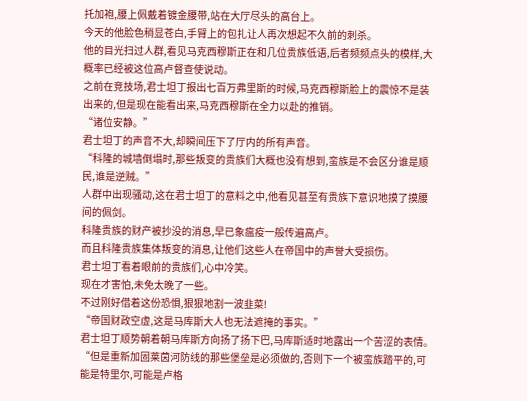托加袍,腰上佩戴着镀金腰带,站在大厅尽头的高台上。
今天的他脸色稍显苍白,手臂上的包扎让人再次想起不久前的刺杀。
他的目光扫过人群,看见马克西穆斯正在和几位贵族低语,后者频频点头的模样,大概率已经被这位高卢督查使说动。
之前在竞技场,君士坦丁报出七百万弗里斯的时候,马克西穆斯脸上的震惊不是装出来的,但是现在能看出来,马克西穆斯在全力以赴的推销。
“诸位安静。”
君士坦丁的声音不大,却瞬间压下了厅内的所有声音。
“科隆的城墙倒塌时,那些叛变的贵族们大概也没有想到,蛮族是不会区分谁是顺民,谁是逆贼。”
人群中出现骚动,这在君士坦丁的意料之中,他看见甚至有贵族下意识地摸了摸腰间的佩剑。
科隆贵族的财产被抄没的消息,早已象瘟疫一般传遍高卢。
而且科隆贵族集体叛变的消息,让他们这些人在帝国中的声誉大受损伤。
君士坦丁看着眼前的贵族们,心中冷笑。
现在才害怕,未免太晚了一些。
不过刚好借着这份恐惧,狠狠地割一波韭菜!
“帝国财政空虚,这是马库斯大人也无法遮掩的事实。”
君士坦丁顺势朝着朝马库斯方向扬了扬下巴,马库斯适时地露出一个苦涩的表情。
“但是重新加固莱茵河防线的那些堡垒是必须做的,否则下一个被蛮族踏平的,可能是特里尔,可能是卢格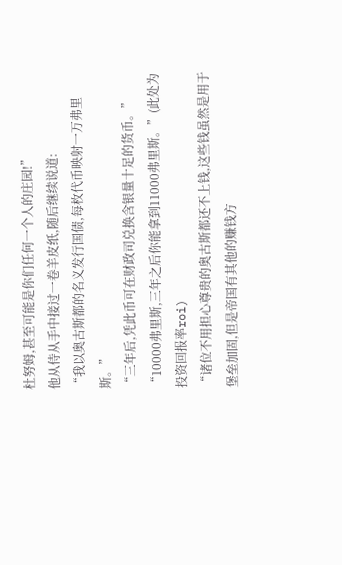杜努姆,甚至可能是你们任何一个人的庄园!”
他从侍从手中接过一卷羊皮纸,随后继续说道:
“我以奥古斯都的名义发行国债,每枚代币映射一万弗里斯。”
“三年后,凭此币可在财政司兑换含银量十足的货币。”
“10000弗里斯,三年之后你能拿到11000弗里斯。”(此处为投资回报率roi)
“诸位不用担心尊贵的奥古斯都还不上钱,这些钱虽然是用于堡垒加固,但是帝国有其他的赚钱方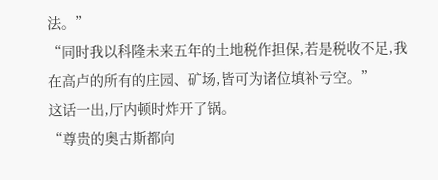法。”
“同时我以科隆未来五年的土地税作担保,若是税收不足,我在高卢的所有的庄园、矿场,皆可为诸位填补亏空。”
这话一出,厅内顿时炸开了锅。
“尊贵的奥古斯都向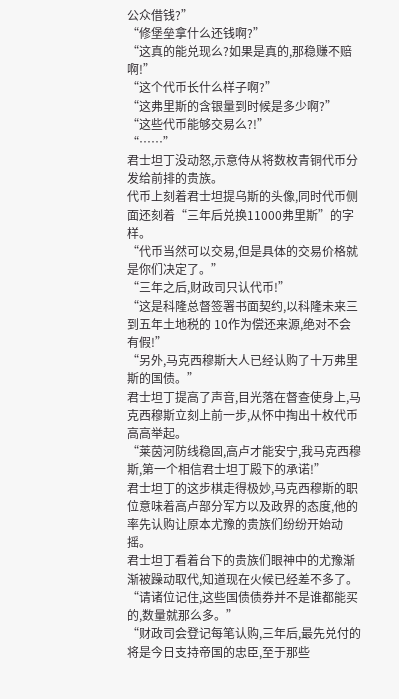公众借钱?”
“修堡垒拿什么还钱啊?”
“这真的能兑现么?如果是真的,那稳赚不赔啊!”
“这个代币长什么样子啊?”
“这弗里斯的含银量到时候是多少啊?”
“这些代币能够交易么?!”
“……”
君士坦丁没动怒,示意侍从将数枚青铜代币分发给前排的贵族。
代币上刻着君士坦提乌斯的头像,同时代币侧面还刻着“三年后兑换11000弗里斯”的字样。
“代币当然可以交易,但是具体的交易价格就是你们决定了。”
“三年之后,财政司只认代币!”
“这是科隆总督签署书面契约,以科隆未来三到五年土地税的 10作为偿还来源,绝对不会有假!”
“另外,马克西穆斯大人已经认购了十万弗里斯的国债。”
君士坦丁提高了声音,目光落在督查使身上,马克西穆斯立刻上前一步,从怀中掏出十枚代币高高举起。
“莱茵河防线稳固,高卢才能安宁,我马克西穆斯,第一个相信君士坦丁殿下的承诺!”
君士坦丁的这步棋走得极妙,马克西穆斯的职位意味着高卢部分军方以及政界的态度,他的率先认购让原本尤豫的贵族们纷纷开始动摇。
君士坦丁看着台下的贵族们眼神中的尤豫渐渐被躁动取代,知道现在火候已经差不多了。
“请诸位记住,这些国债债券并不是谁都能买的,数量就那么多。”
“财政司会登记每笔认购,三年后,最先兑付的将是今日支持帝国的忠臣,至于那些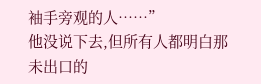袖手旁观的人……”
他没说下去,但所有人都明白那未出口的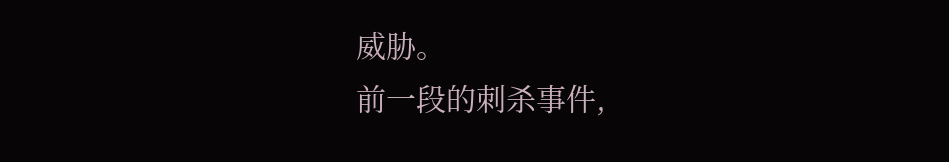威胁。
前一段的刺杀事件,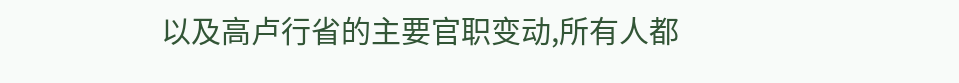以及高卢行省的主要官职变动,所有人都